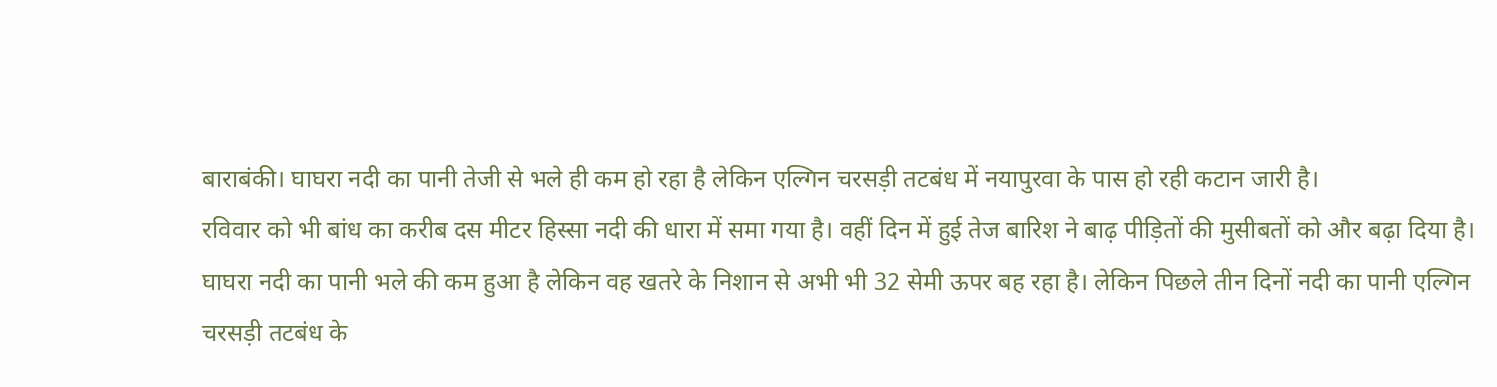बाराबंकी। घाघरा नदी का पानी तेजी से भले ही कम हो रहा है लेकिन एल्गिन चरसड़ी तटबंध में नयापुरवा के पास हो रही कटान जारी है।
रविवार को भी बांध का करीब दस मीटर हिस्सा नदी की धारा में समा गया है। वहीं दिन में हुई तेज बारिश ने बाढ़ पीड़ितों की मुसीबतों को और बढ़ा दिया है।
घाघरा नदी का पानी भले की कम हुआ है लेकिन वह खतरे के निशान से अभी भी 32 सेमी ऊपर बह रहा है। लेकिन पिछले तीन दिनों नदी का पानी एल्गिन चरसड़ी तटबंध के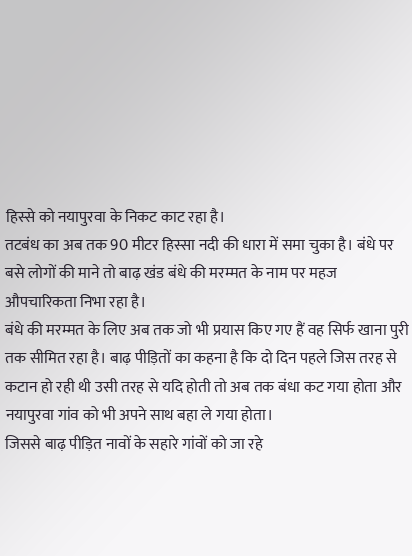हिस्से को नयापुरवा के निकट काट रहा है।
तटबंध का अब तक 90 मीटर हिस्सा नदी की धारा में समा चुका है। बंधे पर बसे लोगों की माने तो बाढ़ खंड बंधे की मरम्मत के नाम पर महज औपचारिकता निभा रहा है।
बंधे की मरम्मत के लिए अब तक जो भी प्रयास किए गए हैं वह सिर्फ खाना पुरी तक सीमित रहा है। बाढ़ पीड़ितों का कहना है कि दो दिन पहले जिस तरह से कटान हो रही थी उसी तरह से यदि होती तो अब तक बंधा कट गया होता और नयापुरवा गांव को भी अपने साथ बहा ले गया होता।
जिससे बाढ़ पीड़ित नावों के सहारे गांवों को जा रहे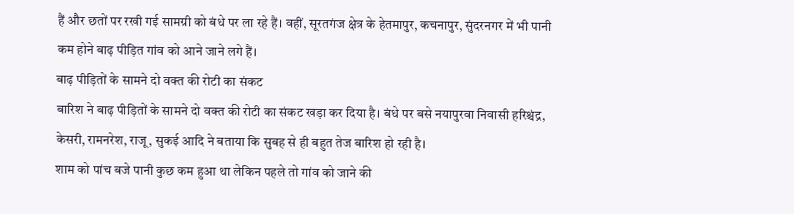हैं और छतों पर रखी गई सामग्री को बंधे पर ला रहे हैं। वहीं, सूरतगंज क्षेत्र के हेतमापुर, कचनापुर, सुंदरनगर में भी पानी कम होने बाढ़ पीड़ित गांव को आने जाने लगे हैं।
बाढ़ पीड़ितों के सामने दो वक्त की रोटी का संकट
बारिश ने बाढ़ पीड़ितों के सामने दो वक्त की रोटी का संकट खड़ा कर दिया है। बंधे पर बसे नयापुरवा निवासी हरिश्चंद्र, केसरी, रामनरेश, राजू, सुकई आदि ने बताया कि सुबह से ही बहुत तेज बारिश हो रही है।
शाम को पांच बजे पानी कुछ कम हुआ था लेकिन पहले तो गांव को जाने की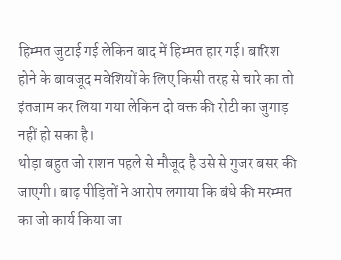हिम्मत जुटाई गई लेकिन बाद में हिम्मत हार गई। बारिश होने के बावजूद मवेशियों के लिए किसी तरह से चारे का तो इंतजाम कर लिया गया लेकिन दो वक्त की रोटी का जुगाड़ नहीं हो सका है।
थोड़ा बहुत जो राशन पहले से मौजूद है उसे से गुजर बसर की जाएगी। बाढ़ पीड़ितों ने आरोप लगाया कि बंधे की मरम्मत का जो कार्य किया जा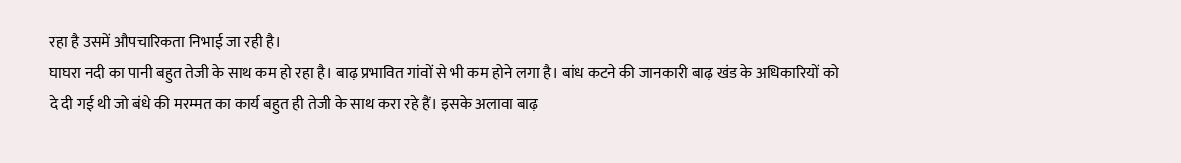रहा है उसमें औपचारिकता निभाई जा रही है।
घाघरा नदी का पानी बहुत तेजी के साथ कम हो रहा है। बाढ़ प्रभावित गांवों से भी कम होने लगा है। बांध कटने की जानकारी बाढ़ खंड के अधिकारियों को दे दी गई थी जो बंधे की मरम्मत का कार्य बहुत ही तेजी के साथ करा रहे हैं। इसके अलावा बाढ़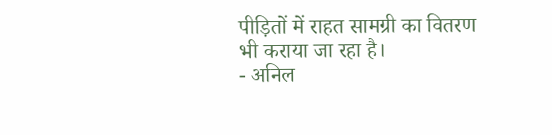पीड़ितों में राहत सामग्री का वितरण भी कराया जा रहा है।
- अनिल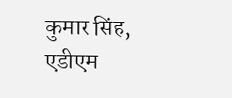कुमार सिंह, एडीएम